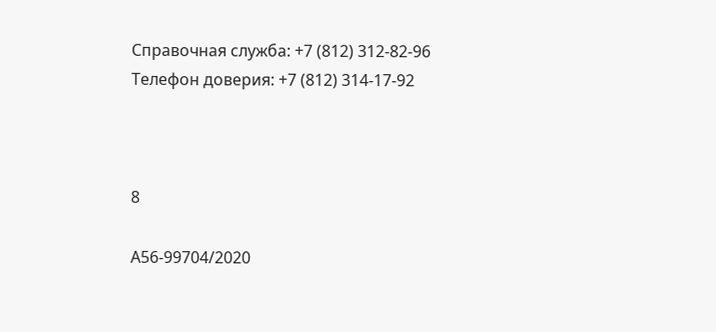Справочная служба: +7 (812) 312-82-96
Телефон доверия: +7 (812) 314-17-92



8

А56-99704/2020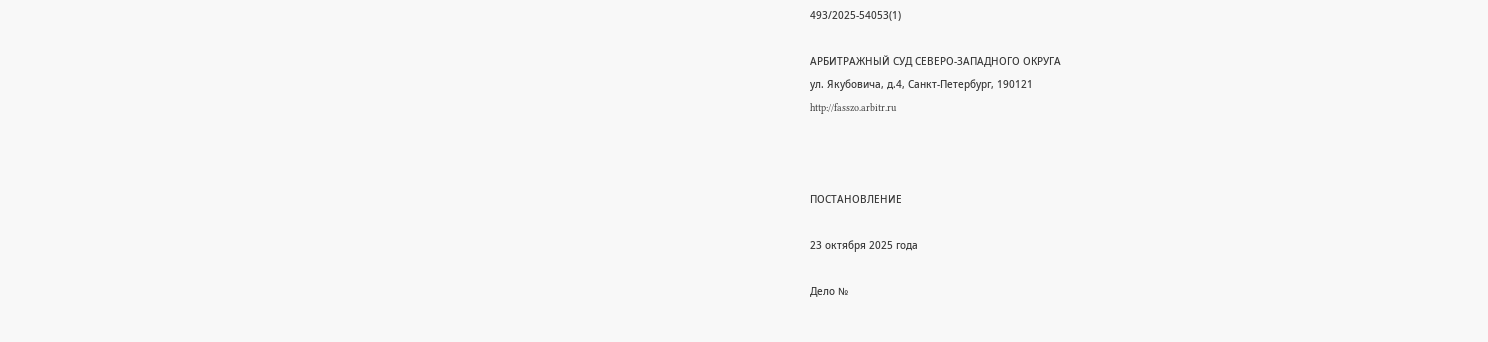493/2025-54053(1)

АРБИТРАЖНЫЙ СУД СЕВЕРО-ЗАПАДНОГО ОКРУГА
ул. Якубовича, д.4, Санкт-Петербург, 190121
http://fasszo.arbitr.ru



ПОСТАНОВЛЕНИЕ

23 октября 2025 года

Дело №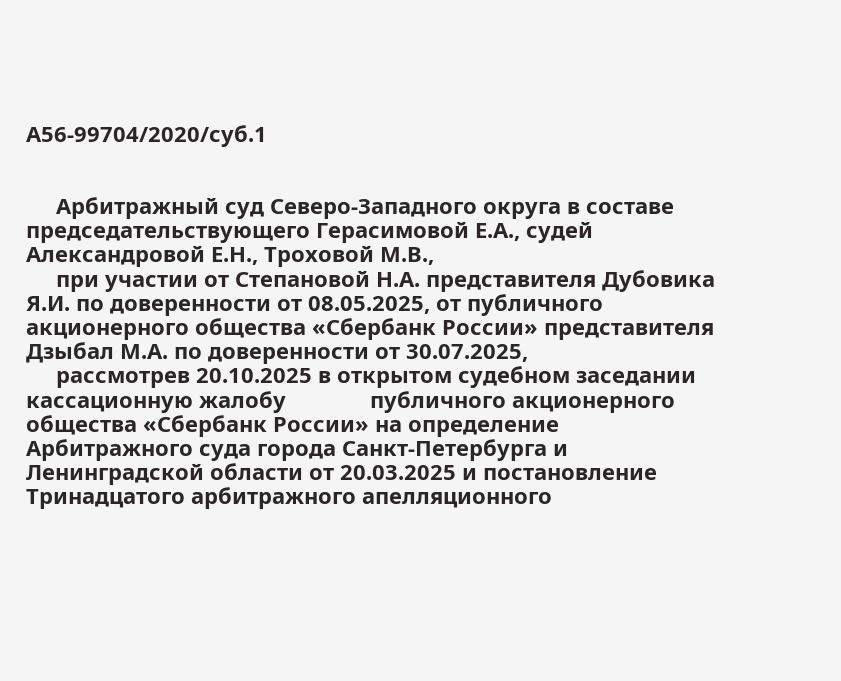А56-99704/2020/суб.1


     Арбитражный суд Северо-Западного округа в составе председательствующего Герасимовой Е.А., судей Александровой Е.Н., Троховой М.В.,
     при участии от Степановой Н.А. представителя Дубовика Я.И. по доверенности от 08.05.2025, от публичного акционерного общества «Сбербанк России» представителя Дзыбал М.А. по доверенности от 30.07.2025,
     рассмотрев 20.10.2025 в открытом судебном заседании кассационную жалобу              публичного акционерного общества «Сбербанк России» на определение Арбитражного суда города Санкт-Петербурга и Ленинградской области от 20.03.2025 и постановление Тринадцатого арбитражного апелляционного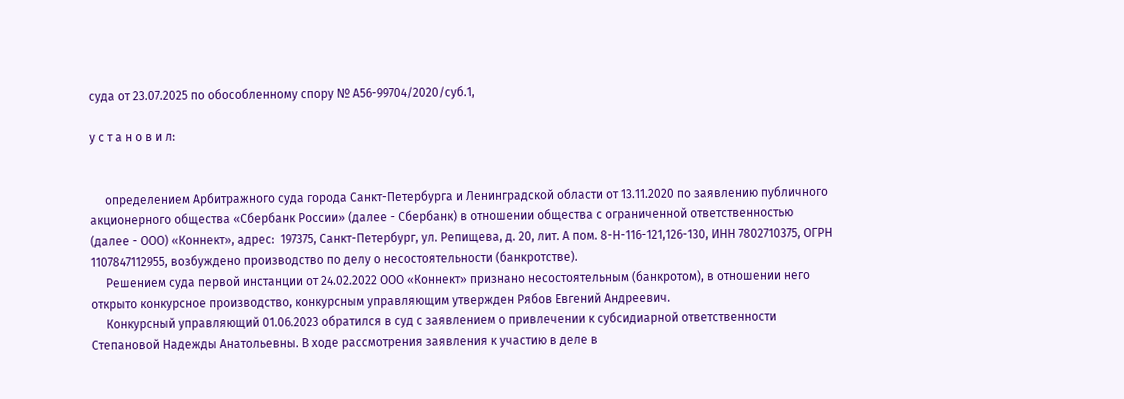суда от 23.07.2025 по обособленному спору № А56-99704/2020/суб.1,

у с т а н о в и л:


     определением Арбитражного суда города Санкт-Петербурга и Ленинградской области от 13.11.2020 по заявлению публичного акционерного общества «Сбербанк России» (далее - Сбербанк) в отношении общества с ограниченной ответственностью (далее - ООО) «Коннект», адрес:  197375, Санкт-Петербург, ул. Репищева, д. 20, лит. А пом. 8-Н-116-121,126-130, ИНН 7802710375, ОГРН 1107847112955, возбуждено производство по делу о несостоятельности (банкротстве).
     Решением суда первой инстанции от 24.02.2022 ООО «Коннект» признано несостоятельным (банкротом), в отношении него открыто конкурсное производство, конкурсным управляющим утвержден Рябов Евгений Андреевич.
     Конкурсный управляющий 01.06.2023 обратился в суд с заявлением о привлечении к субсидиарной ответственности Степановой Надежды Анатольевны. В ходе рассмотрения заявления к участию в деле в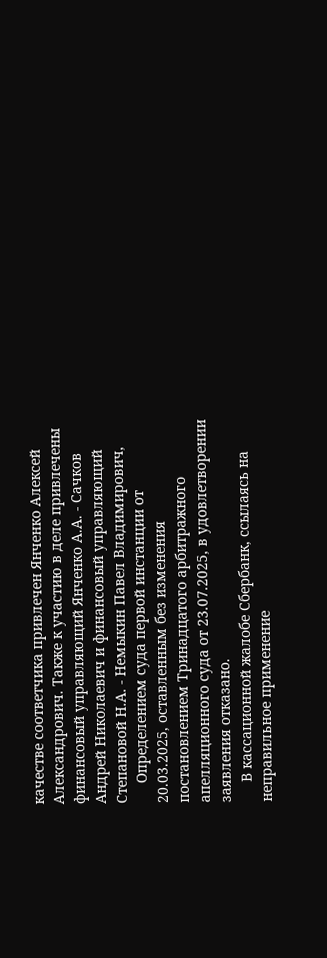качестве соответчика привлечен Янченко Алексей Александрович. Также к участию в деле привлечены финансовый управляющий Янченко А.А. - Сачков Андрей Николаевич и финансовый управляющий Степановой Н.А. - Немыкин Павел Владимирович,
     Определением суда первой инстанции от 20.03.2025, оставленным без изменения постановлением Тринадцатого арбитражного апелляционного суда от 23.07.2025, в удовлетворении заявления отказано.
     В кассационной жалобе Сбербанк, ссылаясь на неправильное применение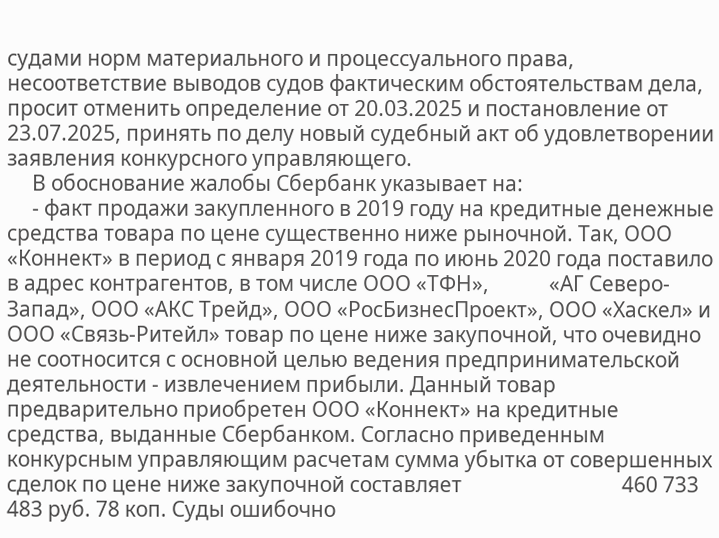судами норм материального и процессуального права, несоответствие выводов судов фактическим обстоятельствам дела, просит отменить определение от 20.03.2025 и постановление от 23.07.2025, принять по делу новый судебный акт об удовлетворении заявления конкурсного управляющего.
     В обоснование жалобы Сбербанк указывает на:
     - факт продажи закупленного в 2019 году на кредитные денежные средства товара по цене существенно ниже рыночной. Так, ООО «Коннект» в период с января 2019 года по июнь 2020 года поставило в адрес контрагентов, в том числе ООО «ТФН»,            «АГ Северо-Запад», ООО «АКС Трейд», ООО «РосБизнесПроект», ООО «Хаскел» и ООО «Связь-Ритейл» товар по цене ниже закупочной, что очевидно не соотносится с основной целью ведения предпринимательской деятельности - извлечением прибыли. Данный товар предварительно приобретен ООО «Коннект» на кредитные средства, выданные Сбербанком. Согласно приведенным конкурсным управляющим расчетам сумма убытка от совершенных сделок по цене ниже закупочной составляет                                460 733 483 руб. 78 коп. Суды ошибочно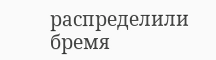распределили бремя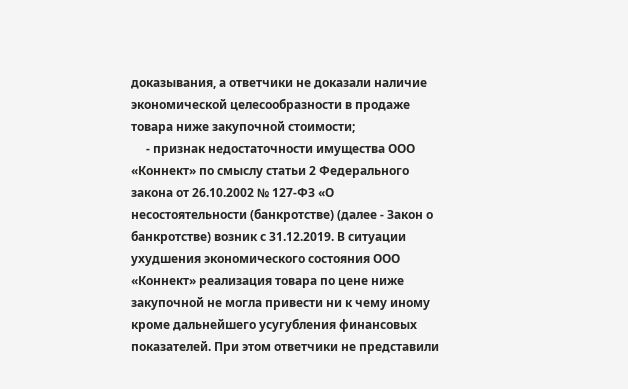доказывания, а ответчики не доказали наличие экономической целесообразности в продаже товара ниже закупочной стоимости;
     - признак недостаточности имущества ООО «Коннект» по смыслу статьи 2 Федерального закона от 26.10.2002 № 127-ФЗ «О несостоятельности (банкротстве) (далее - Закон о банкротстве) возник с 31.12.2019. В ситуации ухудшения экономического состояния ООО «Коннект» реализация товара по цене ниже закупочной не могла привести ни к чему иному кроме дальнейшего усугубления финансовых показателей. При этом ответчики не представили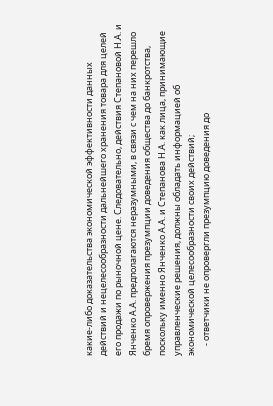какие-либо доказательства экономической эффективности данных действий и нецелесообразности дальнейшего хранения товара для целей его продажи по рыночной цене. Следовательно, действия Степановой Н.А. и Янченко А.А. предполагаются неразумными, в связи с чем на них перешло бремя опровержения презумпции доведения общества до банкротства, поскольку именно Янченко А.А. и Степанова Н.А. как лица, принимающие управленческие решения, должны обладать информацией об экономической целесообразности своих действий;
     - ответчики не опровергли презумпцию доведения до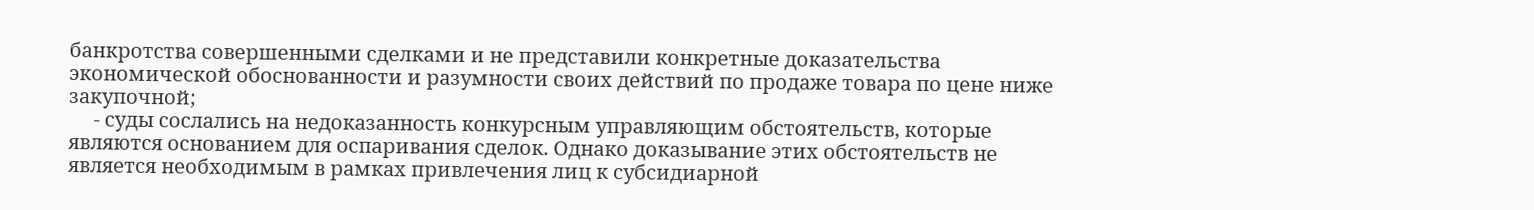банкротства совершенными сделками и не представили конкретные доказательства экономической обоснованности и разумности своих действий по продаже товара по цене ниже закупочной;
     - суды сослались на недоказанность конкурсным управляющим обстоятельств, которые являются основанием для оспаривания сделок. Однако доказывание этих обстоятельств не является необходимым в рамках привлечения лиц к субсидиарной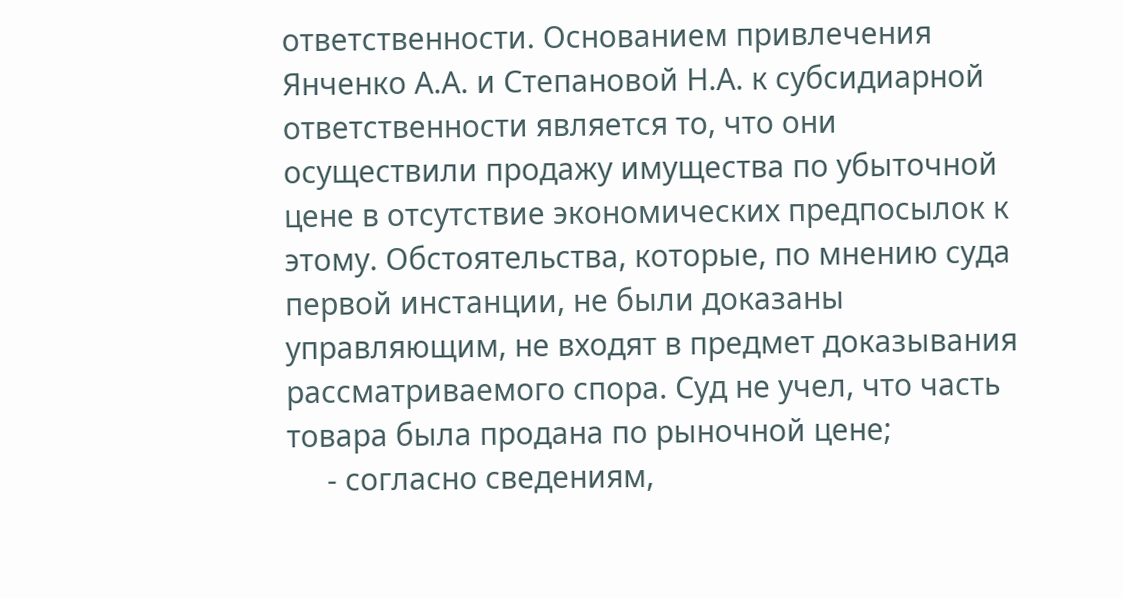ответственности. Основанием привлечения Янченко А.А. и Степановой Н.А. к субсидиарной ответственности является то, что они осуществили продажу имущества по убыточной цене в отсутствие экономических предпосылок к этому. Обстоятельства, которые, по мнению суда первой инстанции, не были доказаны управляющим, не входят в предмет доказывания рассматриваемого спора. Суд не учел, что часть товара была продана по рыночной цене;
     - согласно сведениям,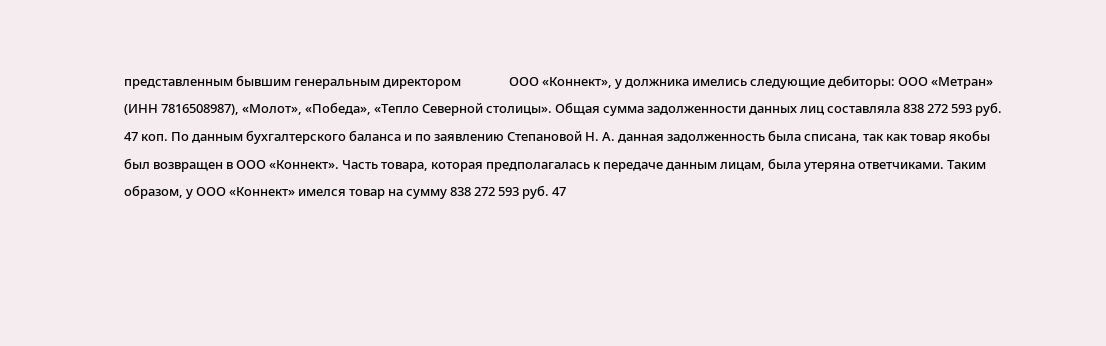представленным бывшим генеральным директором                ООО «Коннект», у должника имелись следующие дебиторы: ООО «Метран» (ИНН 7816508987), «Молот», «Победа», «Тепло Северной столицы». Общая сумма задолженности данных лиц составляла 838 272 593 руб. 47 коп. По данным бухгалтерского баланса и по заявлению Степановой Н. А. данная задолженность была списана, так как товар якобы был возвращен в ООО «Коннект». Часть товара, которая предполагалась к передаче данным лицам, была утеряна ответчиками. Таким образом, у ООО «Коннект» имелся товар на сумму 838 272 593 руб. 47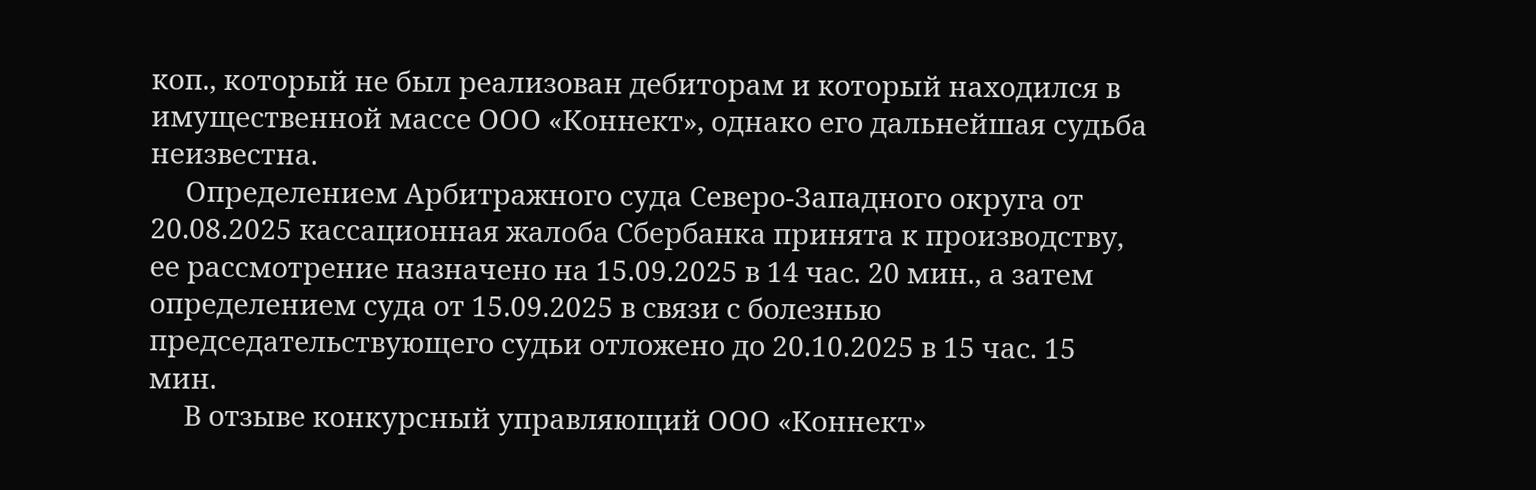коп., который не был реализован дебиторам и который находился в имущественной массе ООО «Коннект», однако его дальнейшая судьба неизвестна.
     Определением Арбитражного суда Северо-Западного округа от 20.08.2025 кассационная жалоба Сбербанка принята к производству, ее рассмотрение назначено на 15.09.2025 в 14 час. 20 мин., а затем определением суда от 15.09.2025 в связи с болезнью председательствующего судьи отложено до 20.10.2025 в 15 час. 15 мин.
     В отзыве конкурсный управляющий ООО «Коннект»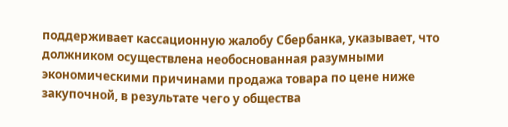поддерживает кассационную жалобу Сбербанка, указывает, что должником осуществлена необоснованная разумными экономическими причинами продажа товара по цене ниже закупочной, в результате чего у общества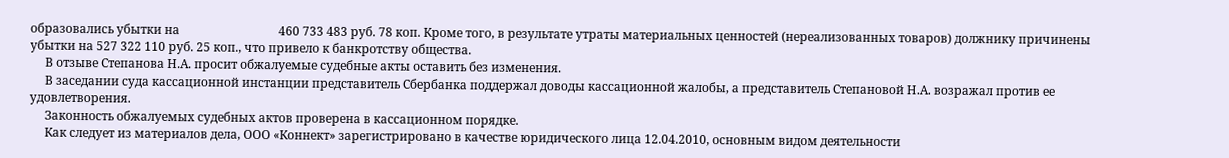образовались убытки на                                 460 733 483 руб. 78 коп. Кроме того, в результате утраты материальных ценностей (нереализованных товаров) должнику причинены убытки на 527 322 110 руб. 25 коп., что привело к банкротству общества.
     В отзыве Степанова Н.А. просит обжалуемые судебные акты оставить без изменения.
     В заседании суда кассационной инстанции представитель Сбербанка поддержал доводы кассационной жалобы, а представитель Степановой Н.А. возражал против ее удовлетворения.
     Законность обжалуемых судебных актов проверена в кассационном порядке.
     Как следует из материалов дела, ООО «Коннект» зарегистрировано в качестве юридического лица 12.04.2010, основным видом деятельности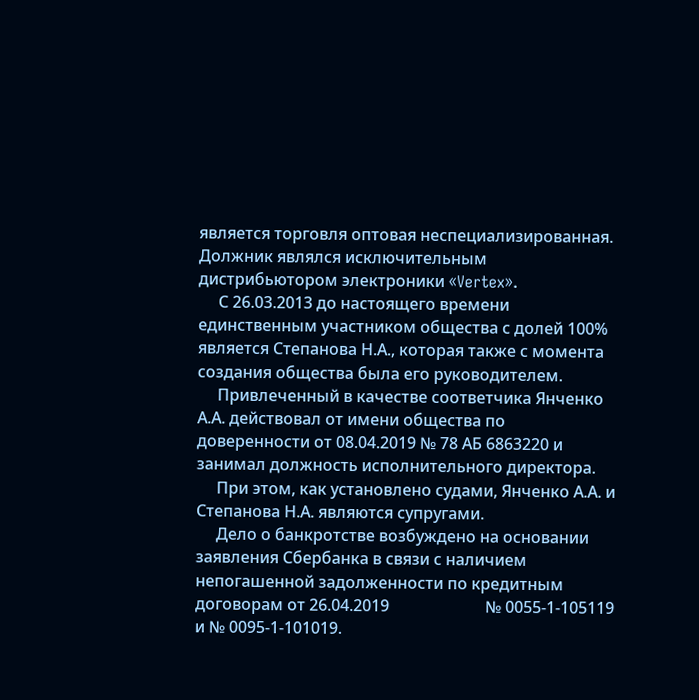является торговля оптовая неспециализированная. Должник являлся исключительным дистрибьютором электроники «Vertex».
     С 26.03.2013 до настоящего времени единственным участником общества с долей 100% является Степанова Н.А., которая также с момента создания общества была его руководителем.
     Привлеченный в качестве соответчика Янченко А.А. действовал от имени общества по доверенности от 08.04.2019 № 78 АБ 6863220 и занимал должность исполнительного директора.
     При этом, как установлено судами, Янченко А.А. и Степанова Н.А. являются супругами.
     Дело о банкротстве возбуждено на основании заявления Сбербанка в связи с наличием непогашенной задолженности по кредитным договорам от 26.04.2019                        № 0055-1-105119 и № 0095-1-101019.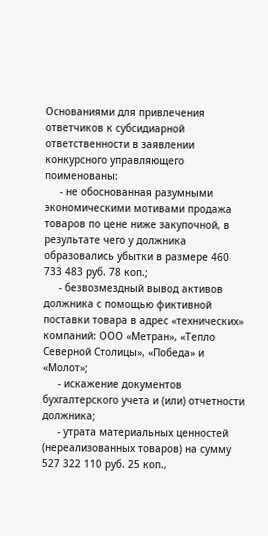Основаниями для привлечения ответчиков к субсидиарной ответственности в заявлении конкурсного управляющего поименованы:
     - не обоснованная разумными экономическими мотивами продажа товаров по цене ниже закупочной, в результате чего у должника образовались убытки в размере 460 733 483 руб. 78 коп.;
     - безвозмездный вывод активов должника с помощью фиктивной поставки товара в адрес «технических» компаний: ООО «Метран», «Тепло Северной Столицы», «Победа» и «Молот»;
     - искажение документов бухгалтерского учета и (или) отчетности должника;
     - утрата материальных ценностей (нереализованных товаров) на сумму                        527 322 110 руб. 25 коп.,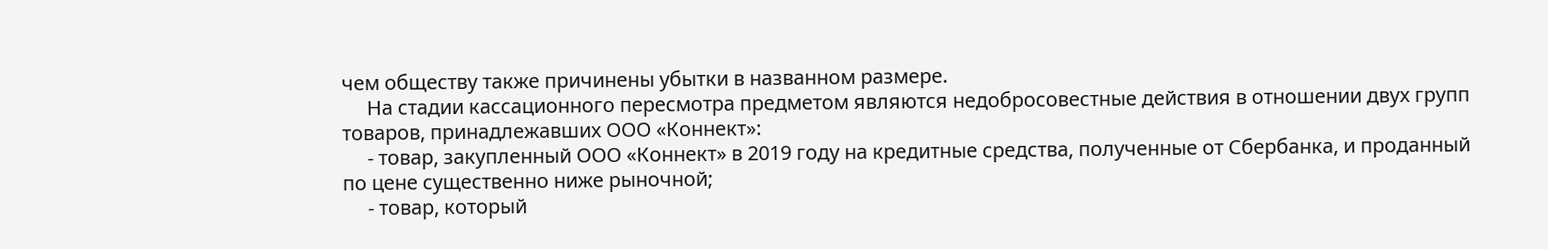чем обществу также причинены убытки в названном размере.
     На стадии кассационного пересмотра предметом являются недобросовестные действия в отношении двух групп товаров, принадлежавших ООО «Коннект»:
     - товар, закупленный ООО «Коннект» в 2019 году на кредитные средства, полученные от Сбербанка, и проданный по цене существенно ниже рыночной;
     - товар, который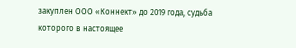закуплен ООО «Коннект» до 2019 года, судьба которого в настоящее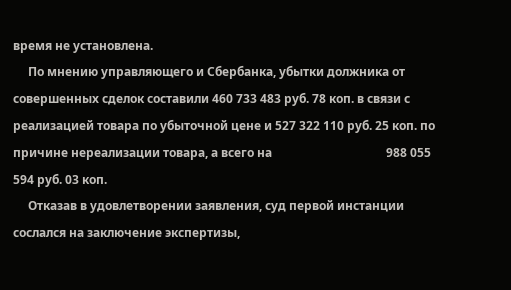время не установлена.
     По мнению управляющего и Сбербанка, убытки должника от совершенных сделок составили 460 733 483 руб. 78 коп. в связи с реализацией товара по убыточной цене и 527 322 110 руб. 25 коп. по причине нереализации товара, а всего на                                      988 055 594 руб. 03 коп.
     Отказав в удовлетворении заявления, суд первой инстанции сослался на заключение экспертизы,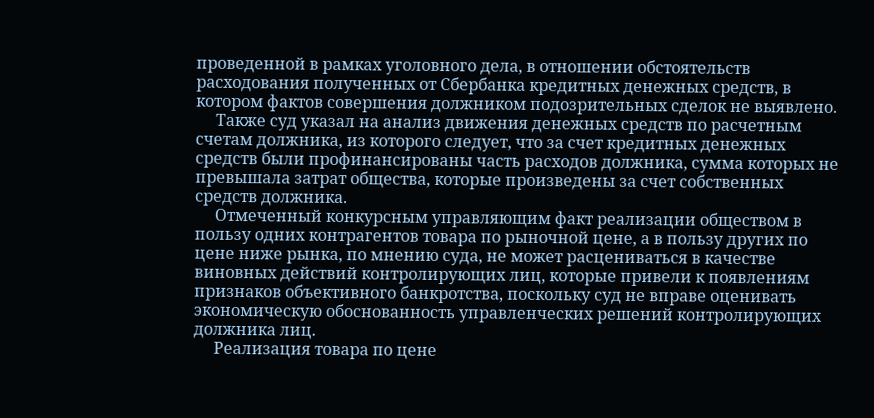проведенной в рамках уголовного дела, в отношении обстоятельств расходования полученных от Сбербанка кредитных денежных средств, в котором фактов совершения должником подозрительных сделок не выявлено.
     Также суд указал на анализ движения денежных средств по расчетным счетам должника, из которого следует, что за счет кредитных денежных средств были профинансированы часть расходов должника, сумма которых не превышала затрат общества, которые произведены за счет собственных средств должника.
     Отмеченный конкурсным управляющим факт реализации обществом в пользу одних контрагентов товара по рыночной цене, а в пользу других по цене ниже рынка, по мнению суда, не может расцениваться в качестве виновных действий контролирующих лиц, которые привели к появлениям признаков объективного банкротства, поскольку суд не вправе оценивать экономическую обоснованность управленческих решений контролирующих должника лиц.
     Реализация товара по цене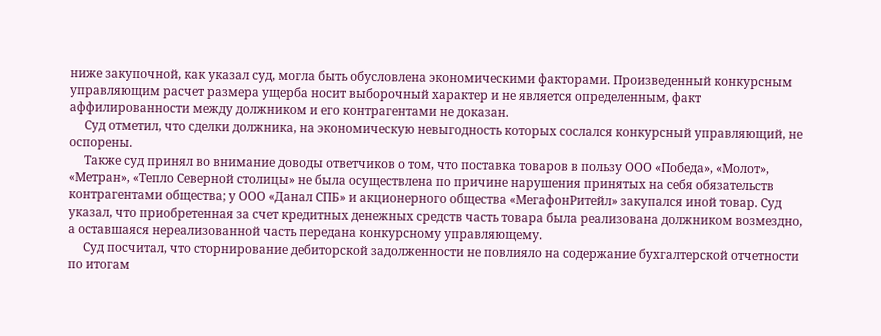ниже закупочной, как указал суд, могла быть обусловлена экономическими факторами. Произведенный конкурсным управляющим расчет размера ущерба носит выборочный характер и не является определенным, факт аффилированности между должником и его контрагентами не доказан.
     Суд отметил, что сделки должника, на экономическую невыгодность которых сослался конкурсный управляющий, не оспорены.
     Также суд принял во внимание доводы ответчиков о том, что поставка товаров в пользу ООО «Победа», «Молот», «Метран», «Тепло Северной столицы» не была осуществлена по причине нарушения принятых на себя обязательств контрагентами общества; у ООО «Данал СПБ» и акционерного общества «МегафонРитейл» закупался иной товар. Суд указал, что приобретенная за счет кредитных денежных средств часть товара была реализована должником возмездно, а оставшаяся нереализованной часть передана конкурсному управляющему.
     Суд посчитал, что сторнирование дебиторской задолженности не повлияло на содержание бухгалтерской отчетности по итогам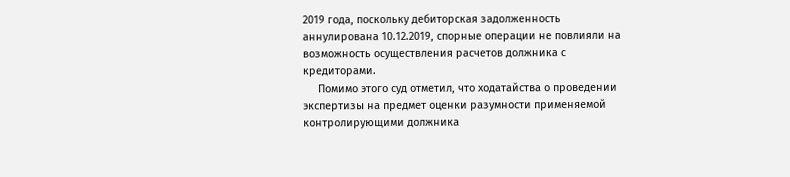2019 года, поскольку дебиторская задолженность аннулирована 10.12.2019, спорные операции не повлияли на возможность осуществления расчетов должника с кредиторами.
     Помимо этого суд отметил, что ходатайства о проведении экспертизы на предмет оценки разумности применяемой контролирующими должника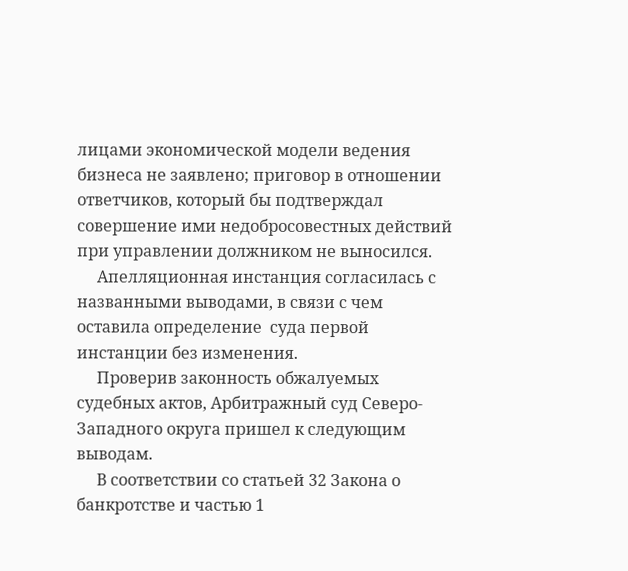лицами экономической модели ведения бизнеса не заявлено; приговор в отношении ответчиков, который бы подтверждал совершение ими недобросовестных действий при управлении должником не выносился.
     Апелляционная инстанция согласилась с названными выводами, в связи с чем оставила определение  суда первой инстанции без изменения.
     Проверив законность обжалуемых судебных актов, Арбитражный суд Северо-Западного округа пришел к следующим выводам.
     В соответствии со статьей 32 Закона о банкротстве и частью 1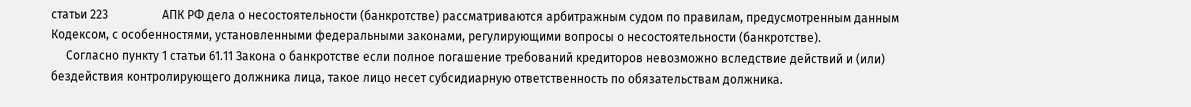статьи 223                  АПК РФ дела о несостоятельности (банкротстве) рассматриваются арбитражным судом по правилам, предусмотренным данным Кодексом, с особенностями, установленными федеральными законами, регулирующими вопросы о несостоятельности (банкротстве).
     Согласно пункту 1 статьи 61.11 Закона о банкротстве если полное погашение требований кредиторов невозможно вследствие действий и (или) бездействия контролирующего должника лица, такое лицо несет субсидиарную ответственность по обязательствам должника.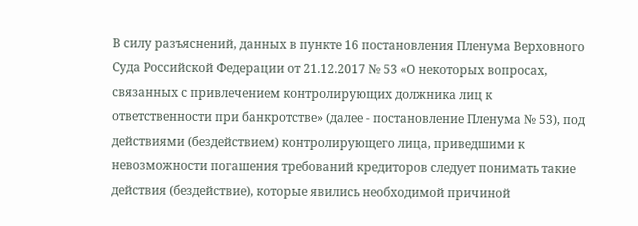В силу разъяснений, данных в пункте 16 постановления Пленума Верховного Суда Российской Федерации от 21.12.2017 № 53 «О некоторых вопросах, связанных с привлечением контролирующих должника лиц к ответственности при банкротстве» (далее - постановление Пленума № 53), под действиями (бездействием) контролирующего лица, приведшими к невозможности погашения требований кредиторов следует понимать такие действия (бездействие), которые явились необходимой причиной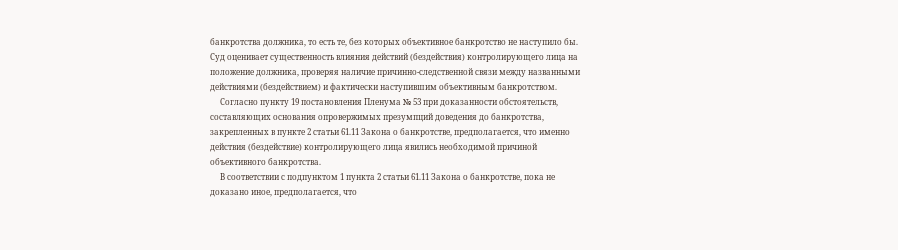банкротства должника, то есть те, без которых объективное банкротство не наступило бы. Суд оценивает существенность влияния действий (бездействия) контролирующего лица на положение должника, проверяя наличие причинно-следственной связи между названными действиями (бездействием) и фактически наступившим объективным банкротством.
     Согласно пункту 19 постановления Пленума № 53 при доказанности обстоятельств, составляющих основания опровержимых презумпций доведения до банкротства, закрепленных в пункте 2 статьи 61.11 Закона о банкротстве, предполагается, что именно действия (бездействие) контролирующего лица явились необходимой причиной объективного банкротства.
     В соответствии с подпунктом 1 пункта 2 статьи 61.11 Закона о банкротстве, пока не доказано иное, предполагается, что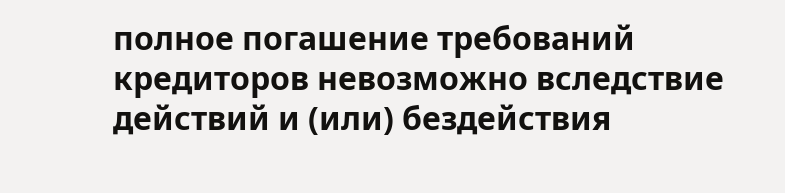полное погашение требований кредиторов невозможно вследствие действий и (или) бездействия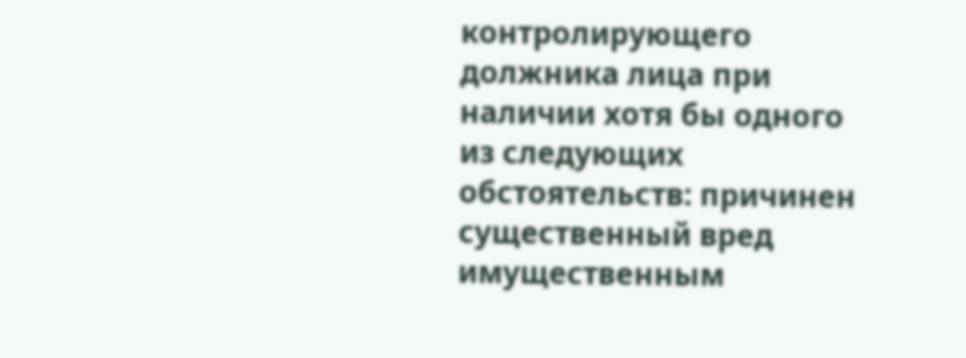контролирующего должника лица при наличии хотя бы одного из следующих обстоятельств: причинен существенный вред имущественным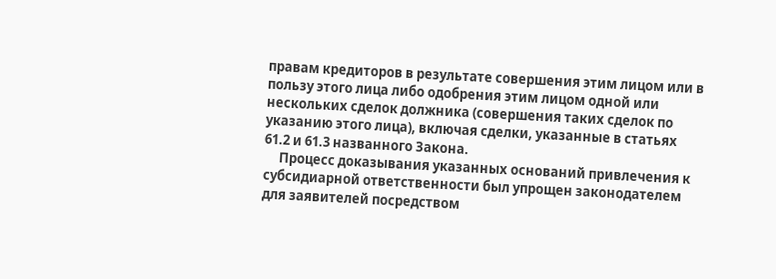правам кредиторов в результате совершения этим лицом или в пользу этого лица либо одобрения этим лицом одной или нескольких сделок должника (совершения таких сделок по указанию этого лица), включая сделки, указанные в статьях 61.2 и 61.3 названного Закона.
     Процесс доказывания указанных оснований привлечения к субсидиарной ответственности был упрощен законодателем для заявителей посредством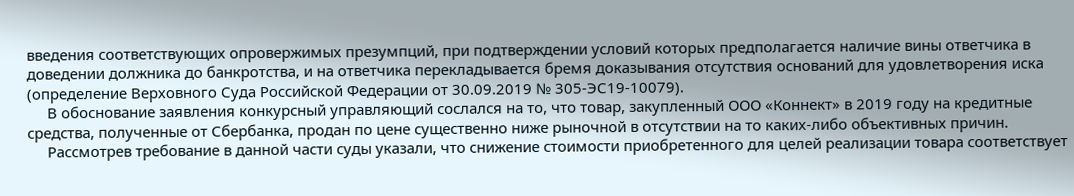введения соответствующих опровержимых презумпций, при подтверждении условий которых предполагается наличие вины ответчика в доведении должника до банкротства, и на ответчика перекладывается бремя доказывания отсутствия оснований для удовлетворения иска (определение Верховного Суда Российской Федерации от 30.09.2019 № 305-ЭС19-10079).
     В обоснование заявления конкурсный управляющий сослался на то, что товар, закупленный ООО «Коннект» в 2019 году на кредитные средства, полученные от Сбербанка, продан по цене существенно ниже рыночной в отсутствии на то каких-либо объективных причин.
     Рассмотрев требование в данной части суды указали, что снижение стоимости приобретенного для целей реализации товара соответствует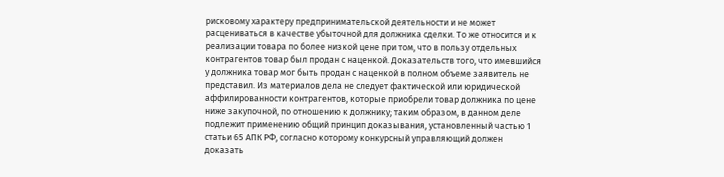рисковому характеру предпринимательской деятельности и не может расцениваться в качестве убыточной для должника сделки. То же относится и к реализации товара по более низкой цене при том, что в пользу отдельных контрагентов товар был продан с наценкой. Доказательств того, что имевшийся у должника товар мог быть продан с наценкой в полном объеме заявитель не представил. Из материалов дела не следует фактической или юридической аффилированности контрагентов, которые приобрели товар должника по цене ниже закупочной, по отношению к должнику; таким образом, в данном деле подлежит применению общий принцип доказывания, установленный частью 1 статьи 65 АПК РФ, согласно которому конкурсный управляющий должен доказать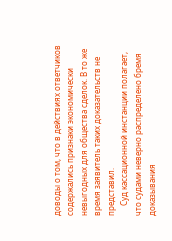доводы о том, что в действиях ответчиков содержались признаки экономически невыгодных для общества сделок. В то же время заявитель таких доказательств не представил.
     Суд кассационной инстанции полагает, что судами неверно распределено бремя доказывания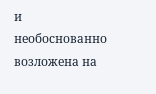и необоснованно возложена на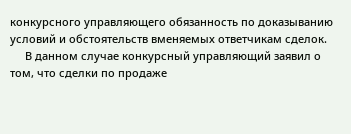конкурсного управляющего обязанность по доказыванию условий и обстоятельств вменяемых ответчикам сделок.
     В данном случае конкурсный управляющий заявил о том, что сделки по продаже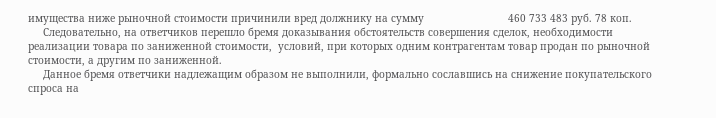имущества ниже рыночной стоимости причинили вред должнику на сумму                            460 733 483 руб. 78 коп.
     Следовательно, на ответчиков перешло бремя доказывания обстоятельств совершения сделок, необходимости реализации товара по заниженной стоимости,  условий, при которых одним контрагентам товар продан по рыночной стоимости, а другим по заниженной.
     Данное бремя ответчики надлежащим образом не выполнили, формально сославшись на снижение покупательского спроса на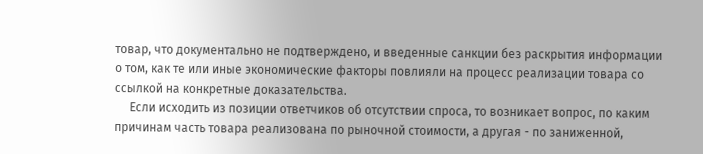товар, что документально не подтверждено, и введенные санкции без раскрытия информации о том, как те или иные экономические факторы повлияли на процесс реализации товара со ссылкой на конкретные доказательства.
     Если исходить из позиции ответчиков об отсутствии спроса, то возникает вопрос, по каким причинам часть товара реализована по рыночной стоимости, а другая - по заниженной,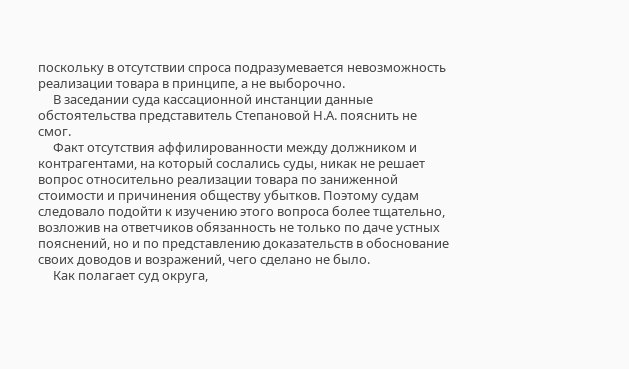поскольку в отсутствии спроса подразумевается невозможность реализации товара в принципе, а не выборочно.
     В заседании суда кассационной инстанции данные обстоятельства представитель Степановой Н.А. пояснить не смог.
     Факт отсутствия аффилированности между должником и контрагентами, на который сослались суды, никак не решает вопрос относительно реализации товара по заниженной стоимости и причинения обществу убытков. Поэтому судам следовало подойти к изучению этого вопроса более тщательно, возложив на ответчиков обязанность не только по даче устных пояснений, но и по представлению доказательств в обоснование своих доводов и возражений, чего сделано не было.
     Как полагает суд округа,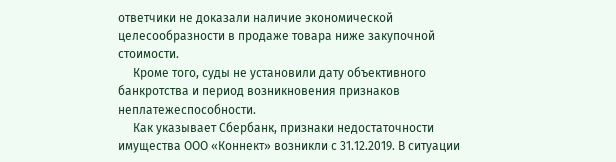ответчики не доказали наличие экономической целесообразности в продаже товара ниже закупочной стоимости.
     Кроме того, суды не установили дату объективного банкротства и период возникновения признаков неплатежеспособности.
     Как указывает Сбербанк, признаки недостаточности имущества ООО «Коннект» возникли с 31.12.2019. В ситуации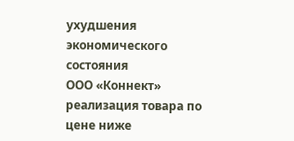ухудшения экономического состояния                            ООО «Коннект» реализация товара по цене ниже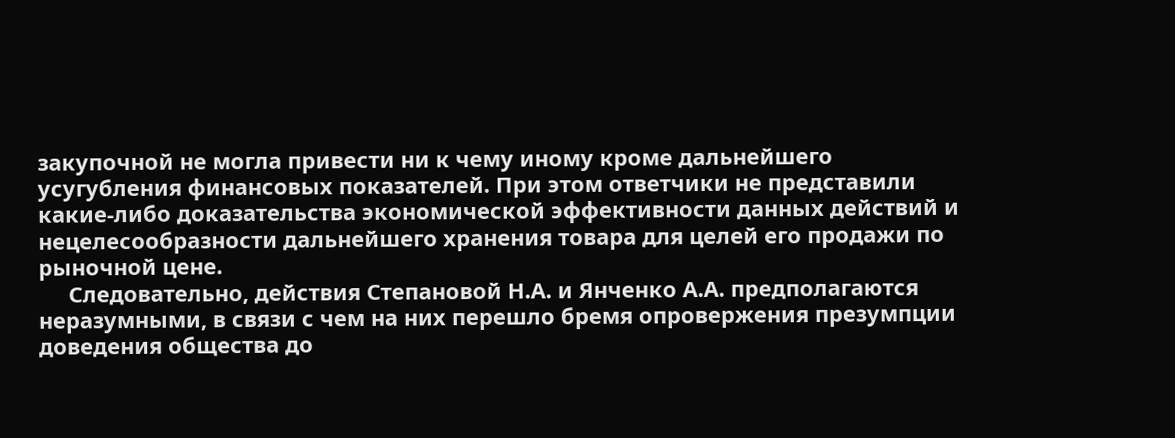закупочной не могла привести ни к чему иному кроме дальнейшего усугубления финансовых показателей. При этом ответчики не представили какие-либо доказательства экономической эффективности данных действий и нецелесообразности дальнейшего хранения товара для целей его продажи по рыночной цене.
     Следовательно, действия Степановой Н.А. и Янченко А.А. предполагаются неразумными, в связи с чем на них перешло бремя опровержения презумпции доведения общества до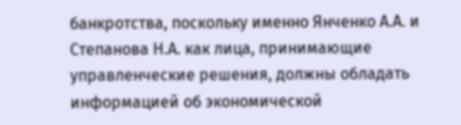банкротства, поскольку именно Янченко А.А. и Степанова Н.А. как лица, принимающие управленческие решения, должны обладать информацией об экономической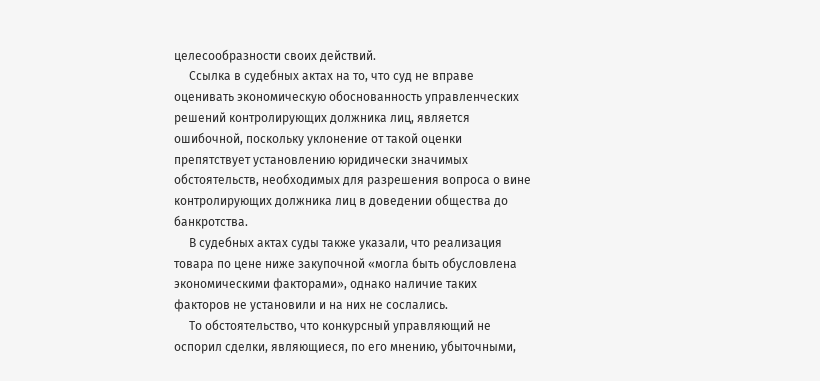целесообразности своих действий.
     Ссылка в судебных актах на то, что суд не вправе оценивать экономическую обоснованность управленческих решений контролирующих должника лиц, является ошибочной, поскольку уклонение от такой оценки препятствует установлению юридически значимых обстоятельств, необходимых для разрешения вопроса о вине контролирующих должника лиц в доведении общества до банкротства.
     В судебных актах суды также указали, что реализация товара по цене ниже закупочной «могла быть обусловлена экономическими факторами», однако наличие таких факторов не установили и на них не сослались.
     То обстоятельство, что конкурсный управляющий не оспорил сделки, являющиеся, по его мнению, убыточными,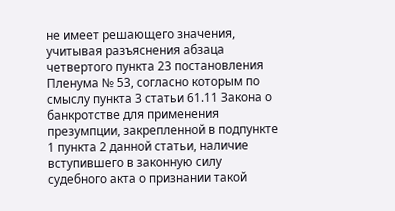не имеет решающего значения, учитывая разъяснения абзаца четвертого пункта 23 постановления Пленума № 53, согласно которым по смыслу пункта 3 статьи 61.11 Закона о банкротстве для применения презумпции, закрепленной в подпункте 1 пункта 2 данной статьи, наличие вступившего в законную силу судебного акта о признании такой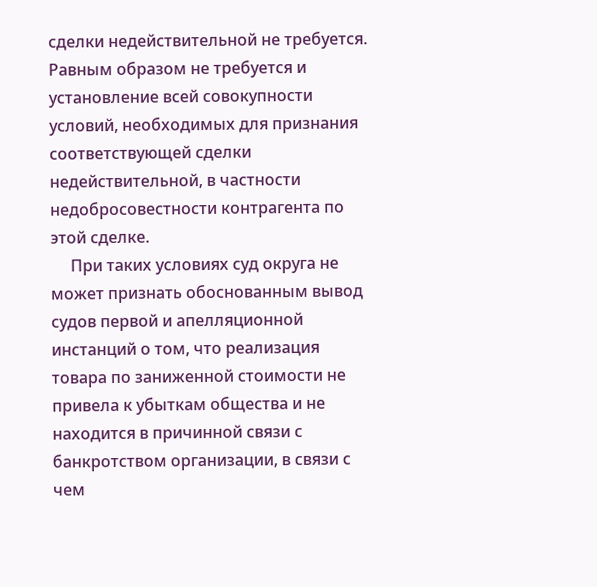сделки недействительной не требуется. Равным образом не требуется и установление всей совокупности условий, необходимых для признания соответствующей сделки недействительной, в частности недобросовестности контрагента по этой сделке.
     При таких условиях суд округа не может признать обоснованным вывод судов первой и апелляционной инстанций о том, что реализация товара по заниженной стоимости не привела к убыткам общества и не находится в причинной связи с банкротством организации, в связи с чем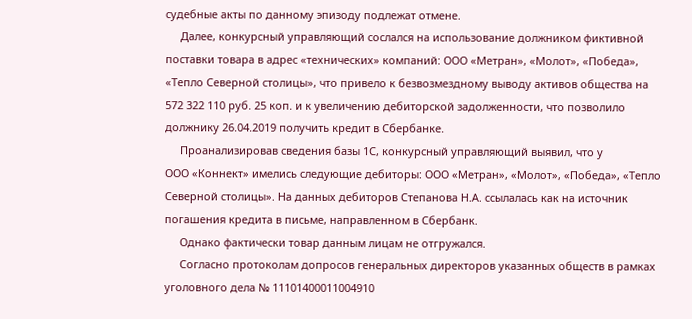судебные акты по данному эпизоду подлежат отмене.
     Далее, конкурсный управляющий сослался на использование должником фиктивной поставки товара в адрес «технических» компаний: ООО «Метран», «Молот», «Победа», «Тепло Северной столицы», что привело к безвозмездному выводу активов общества на 572 322 110 руб. 25 коп. и к увеличению дебиторской задолженности, что позволило должнику 26.04.2019 получить кредит в Сбербанке.
     Проанализировав сведения базы 1С, конкурсный управляющий выявил, что у               ООО «Коннект» имелись следующие дебиторы: ООО «Метран», «Молот», «Победа», «Тепло Северной столицы». На данных дебиторов Степанова Н.А. ссылалась как на источник погашения кредита в письме, направленном в Сбербанк.
     Однако фактически товар данным лицам не отгружался.
     Согласно протоколам допросов генеральных директоров указанных обществ в рамках уголовного дела № 11101400011004910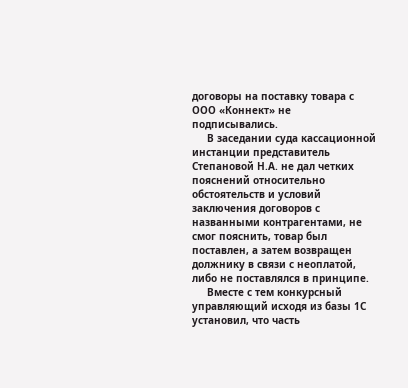договоры на поставку товара с                      ООО «Коннект» не подписывались.
     В заседании суда кассационной инстанции представитель Степановой Н.А. не дал четких пояснений относительно обстоятельств и условий заключения договоров с названными контрагентами, не смог пояснить, товар был поставлен, а затем возвращен должнику в связи с неоплатой, либо не поставлялся в принципе.
     Вместе с тем конкурсный управляющий исходя из базы 1С установил, что часть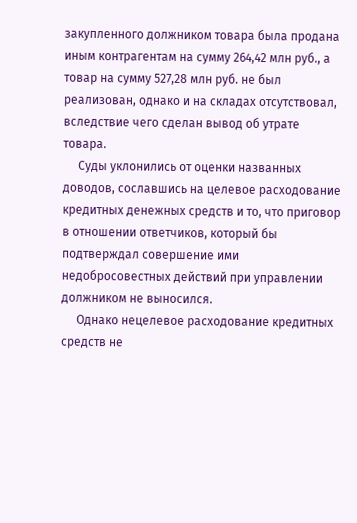закупленного должником товара была продана иным контрагентам на сумму 264,42 млн руб., а товар на сумму 527,28 млн руб. не был реализован, однако и на складах отсутствовал, вследствие чего сделан вывод об утрате товара.
     Суды уклонились от оценки названных доводов, сославшись на целевое расходование кредитных денежных средств и то, что приговор в отношении ответчиков, который бы подтверждал совершение ими недобросовестных действий при управлении должником не выносился.
     Однако нецелевое расходование кредитных средств не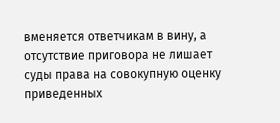вменяется ответчикам в вину, а отсутствие приговора не лишает суды права на совокупную оценку приведенных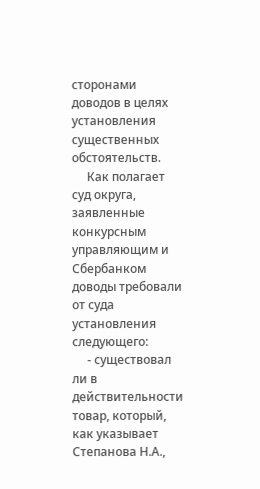сторонами доводов в целях установления существенных обстоятельств.
     Как полагает суд округа, заявленные конкурсным управляющим и Сбербанком доводы требовали от суда установления следующего:
     - существовал ли в действительности товар, который, как указывает                  Степанова Н.А.,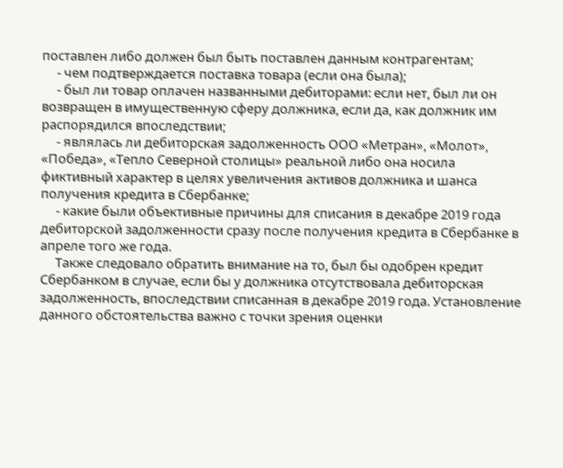поставлен либо должен был быть поставлен данным контрагентам;
     - чем подтверждается поставка товара (если она была);
     - был ли товар оплачен названными дебиторами: если нет, был ли он возвращен в имущественную сферу должника, если да, как должник им распорядился впоследствии;
     - являлась ли дебиторская задолженность ООО «Метран», «Молот», «Победа», «Тепло Северной столицы» реальной либо она носила фиктивный характер в целях увеличения активов должника и шанса получения кредита в Сбербанке;
     - какие были объективные причины для списания в декабре 2019 года дебиторской задолженности сразу после получения кредита в Сбербанке в апреле того же года.
     Также следовало обратить внимание на то, был бы одобрен кредит Сбербанком в случае, если бы у должника отсутствовала дебиторская задолженность, впоследствии списанная в декабре 2019 года. Установление данного обстоятельства важно с точки зрения оценки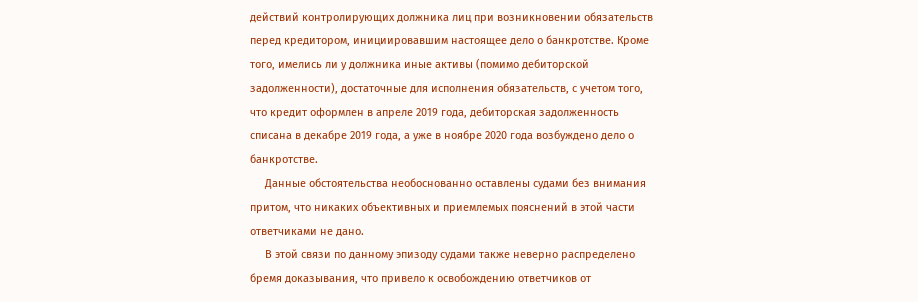действий контролирующих должника лиц при возникновении обязательств перед кредитором, инициировавшим настоящее дело о банкротстве. Кроме того, имелись ли у должника иные активы (помимо дебиторской задолженности), достаточные для исполнения обязательств, с учетом того, что кредит оформлен в апреле 2019 года, дебиторская задолженность списана в декабре 2019 года, а уже в ноябре 2020 года возбуждено дело о банкротстве.
     Данные обстоятельства необоснованно оставлены судами без внимания притом, что никаких объективных и приемлемых пояснений в этой части ответчиками не дано.
     В этой связи по данному эпизоду судами также неверно распределено бремя доказывания, что привело к освобождению ответчиков от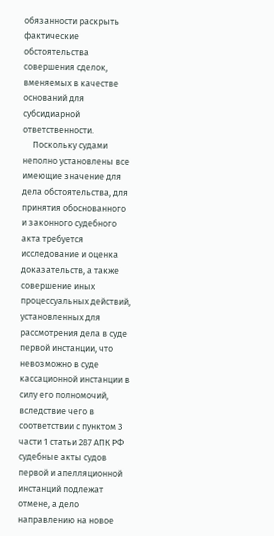обязанности раскрыть фактические обстоятельства совершения сделок, вменяемых в качестве оснований для субсидиарной ответственности.
     Поскольку судами неполно установлены все имеющие значение для дела обстоятельства, для принятия обоснованного и законного судебного акта требуется исследование и оценка доказательств, а также совершение иных процессуальных действий, установленных для рассмотрения дела в суде первой инстанции, что невозможно в суде кассационной инстанции в силу его полномочий, вследствие чего в соответствии с пунктом 3 части 1 статьи 287 АПК РФ судебные акты судов первой и апелляционной инстанций подлежат отмене, а дело направлению на новое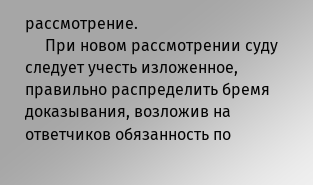рассмотрение.
     При новом рассмотрении суду следует учесть изложенное, правильно распределить бремя доказывания, возложив на ответчиков обязанность по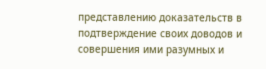представлению доказательств в подтверждение своих доводов и совершения ими разумных и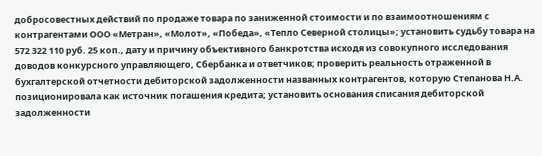добросовестных действий по продаже товара по заниженной стоимости и по взаимоотношениям с контрагентами ООО «Метран», «Молот», «Победа», «Тепло Северной столицы»; установить судьбу товара на 572 322 110 руб. 25 коп., дату и причину объективного банкротства исходя из совокупного исследования доводов конкурсного управляющего, Сбербанка и ответчиков; проверить реальность отраженной в бухгалтерской отчетности дебиторской задолженности названных контрагентов, которую Степанова Н.А. позиционировала как источник погашения кредита; установить основания списания дебиторской задолженности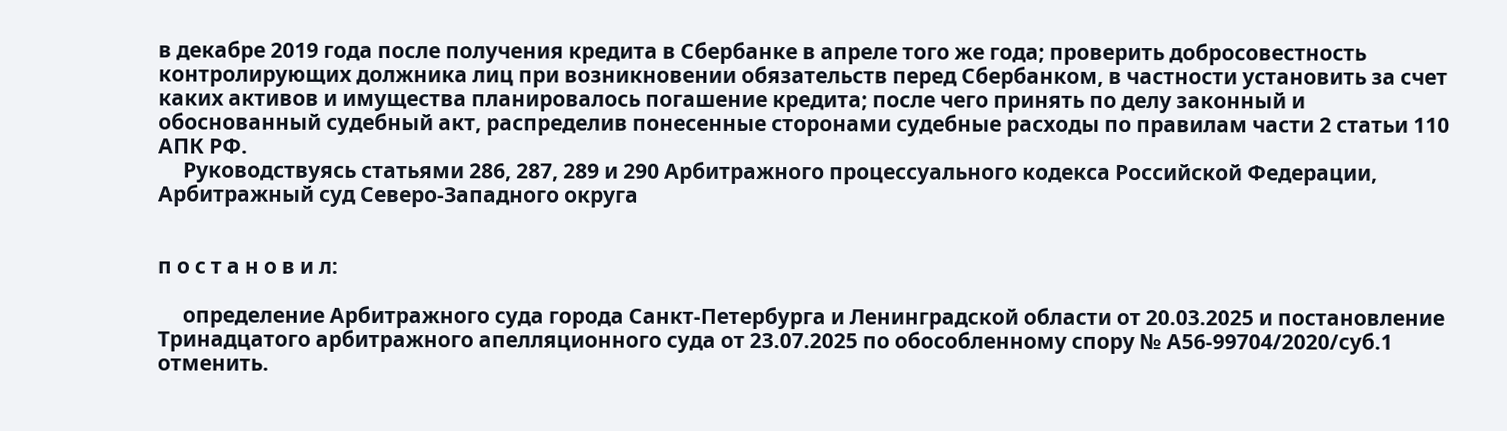в декабре 2019 года после получения кредита в Сбербанке в апреле того же года; проверить добросовестность контролирующих должника лиц при возникновении обязательств перед Сбербанком, в частности установить за счет каких активов и имущества планировалось погашение кредита; после чего принять по делу законный и обоснованный судебный акт, распределив понесенные сторонами судебные расходы по правилам части 2 статьи 110 АПК РФ.
     Руководствуясь статьями 286, 287, 289 и 290 Арбитражного процессуального кодекса Российской Федерации, Арбитражный суд Северо-Западного округа


п о с т а н о в и л:

     определение Арбитражного суда города Санкт-Петербурга и Ленинградской области от 20.03.2025 и постановление Тринадцатого арбитражного апелляционного суда от 23.07.2025 по обособленному спору № А56-99704/2020/суб.1 отменить.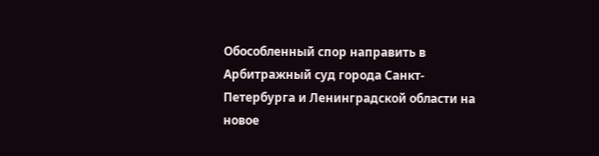Обособленный спор направить в Арбитражный суд города Санкт-Петербурга и Ленинградской области на новое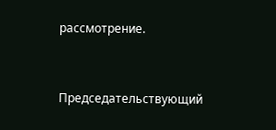рассмотрение.


Председательствующий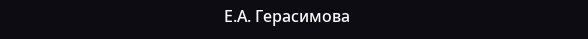Е.А. Герасимова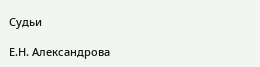Судьи

Е.Н. Александрова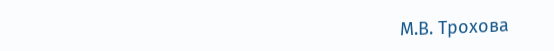М.В. Трохова